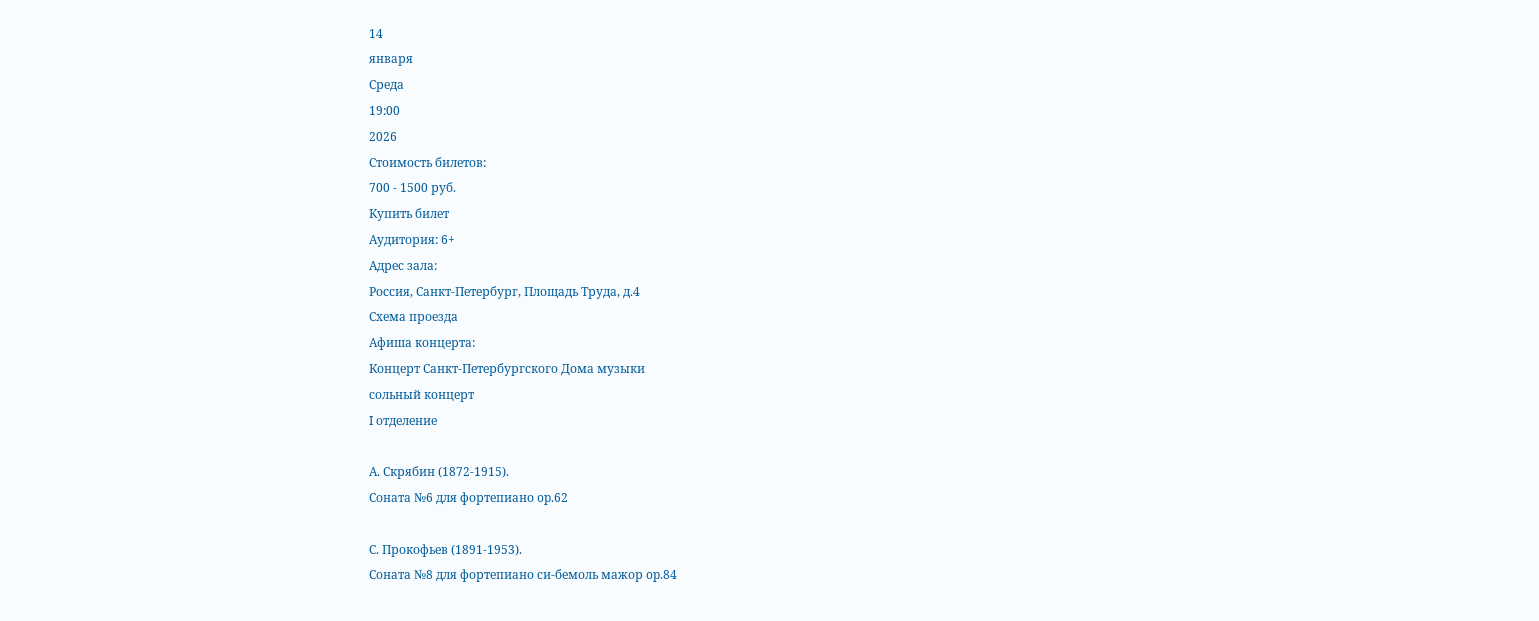14
января
Среда
19:00
2026
Стоимость билетов:
700 - 1500 руб.
Купить билет
Аудитория: 6+
Адрес зала:
Россия, Санкт-Петербург, Площадь Труда, д.4
Схема проезда
Афиша концерта:
Концерт Санкт-Петербургского Дома музыки
сольный концерт
I отделение

А. Скрябин (1872-1915).
Соната №6 для фортепиано op.62

С. Прокофьев (1891-1953).
Соната №8 для фортепиано си-бемоль мажор op.84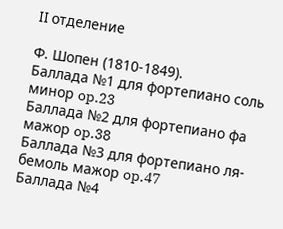II отделение

Ф. Шопен (1810-1849).
Баллада №1 для фортепиано соль минор op.23
Баллада №2 для фортепиано фа мажор op.38
Баллада №3 для фортепиано ля-бемоль мажор op.47
Баллада №4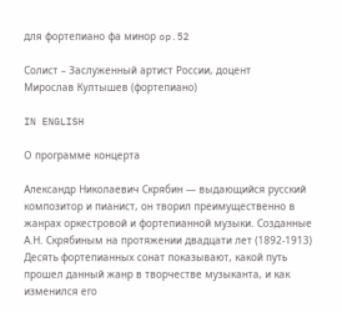для фортепиано фа минор op.52

Солист – Заслуженный артист России, доцент
Мирослав Култышев (фортепиано)

IN ENGLISH

О программе концерта

Александр Николаевич Скрябин — выдающийся русский композитор и пианист, он творил преимущественно в жанрах оркестровой и фортепианной музыки. Созданные А.Н. Скрябиным на протяжении двадцати лет (1892-1913) Десять фортепианных сонат показывают, какой путь прошел данный жанр в творчестве музыканта, и как изменился его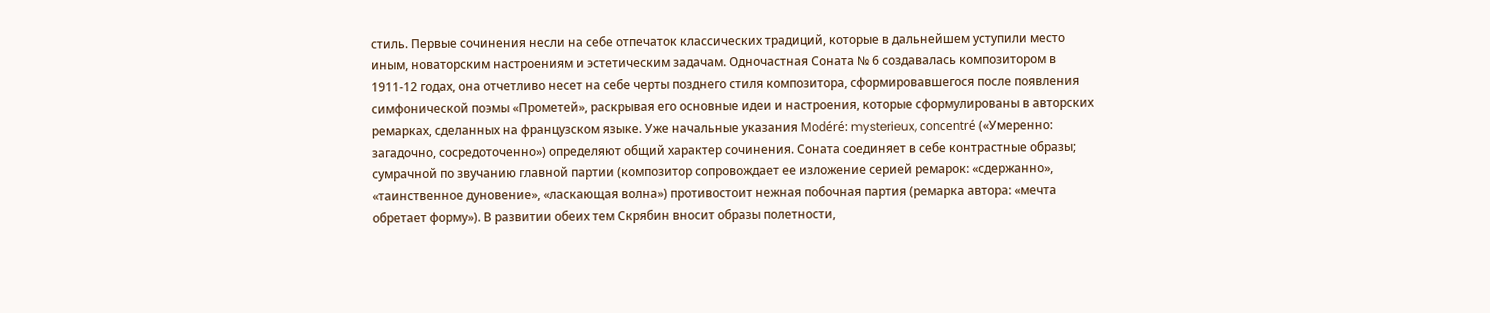стиль. Первые сочинения несли на себе отпечаток классических традиций, которые в дальнейшем уступили место иным, новаторским настроениям и эстетическим задачам. Одночастная Соната № 6 создавалась композитором в 1911-12 годах, она отчетливо несет на себе черты позднего стиля композитора, сформировавшегося после появления симфонической поэмы «Прометей», раскрывая его основные идеи и настроения, которые сформулированы в авторских ремарках, сделанных на французском языке. Уже начальные указания Modéré: mysterieux, concentré («Умеренно: загадочно, сосредоточенно») определяют общий характер сочинения. Соната соединяет в себе контрастные образы; сумрачной по звучанию главной партии (композитор сопровождает ее изложение серией ремарок: «сдержанно», «таинственное дуновение», «ласкающая волна») противостоит нежная побочная партия (ремарка автора: «мечта обретает форму»). В развитии обеих тем Скрябин вносит образы полетности,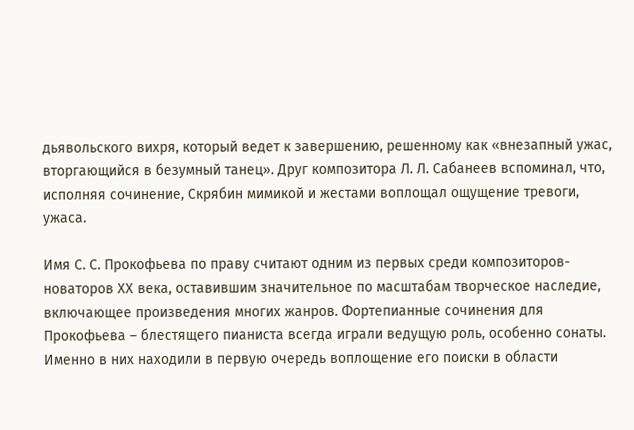дьявольского вихря, который ведет к завершению, решенному как «внезапный ужас, вторгающийся в безумный танец». Друг композитора Л. Л. Сабанеев вспоминал, что, исполняя сочинение, Скрябин мимикой и жестами воплощал ощущение тревоги, ужаса.

Имя С. С. Прокофьева по праву считают одним из первых среди композиторов-новаторов ХХ века, оставившим значительное по масштабам творческое наследие, включающее произведения многих жанров. Фортепианные сочинения для Прокофьева – блестящего пианиста всегда играли ведущую роль, особенно сонаты. Именно в них находили в первую очередь воплощение его поиски в области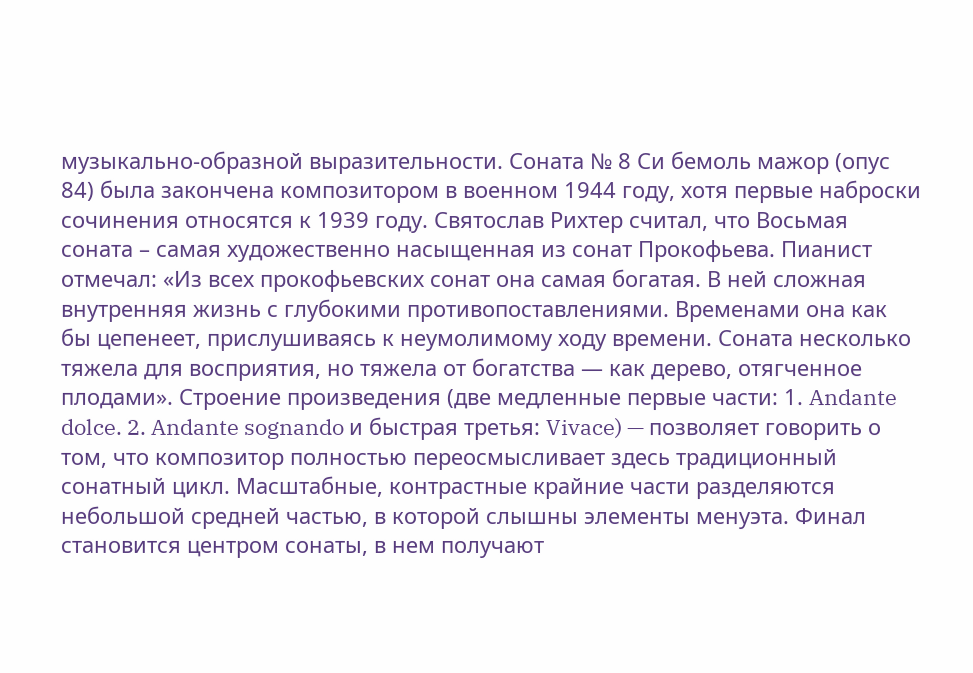музыкально-образной выразительности. Соната № 8 Си бемоль мажор (опус 84) была закончена композитором в военном 1944 году, хотя первые наброски сочинения относятся к 1939 году. Святослав Рихтер считал, что Восьмая соната – самая художественно насыщенная из сонат Прокофьева. Пианист отмечал: «Из всех прокофьевских сонат она самая богатая. В ней сложная внутренняя жизнь с глубокими противопоставлениями. Временами она как бы цепенеет, прислушиваясь к неумолимому ходу времени. Соната несколько тяжела для восприятия, но тяжела от богатства — как дерево, отягченное плодами». Строение произведения (две медленные первые части: 1. Andante dolce. 2. Andante sognando и быстрая третья: Vivace) — позволяет говорить о том, что композитор полностью переосмысливает здесь традиционный сонатный цикл. Масштабные, контрастные крайние части разделяются небольшой средней частью, в которой слышны элементы менуэта. Финал становится центром сонаты, в нем получают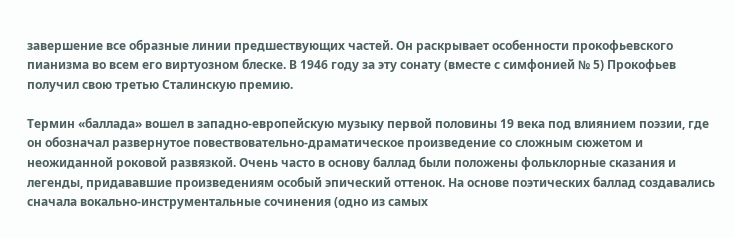завершение все образные линии предшествующих частей. Он раскрывает особенности прокофьевского пианизма во всем его виртуозном блеске. В 1946 году за эту сонату (вместе с симфонией № 5) Прокофьев получил свою третью Сталинскую премию.

Термин «баллада» вошел в западно-европейскую музыку первой половины 19 века под влиянием поэзии, где он обозначал развернутое повествовательно-драматическое произведение со сложным сюжетом и неожиданной роковой развязкой. Очень часто в основу баллад были положены фольклорные сказания и легенды, придававшие произведениям особый эпический оттенок. На основе поэтических баллад создавались сначала вокально-инструментальные сочинения (одно из самых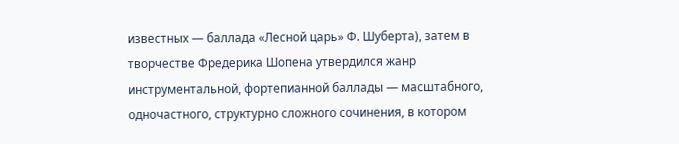известных — баллада «Лесной царь» Ф. Шуберта), затем в творчестве Фредерика Шопена утвердился жанр инструментальной, фортепианной баллады — масштабного, одночастного, структурно сложного сочинения, в котором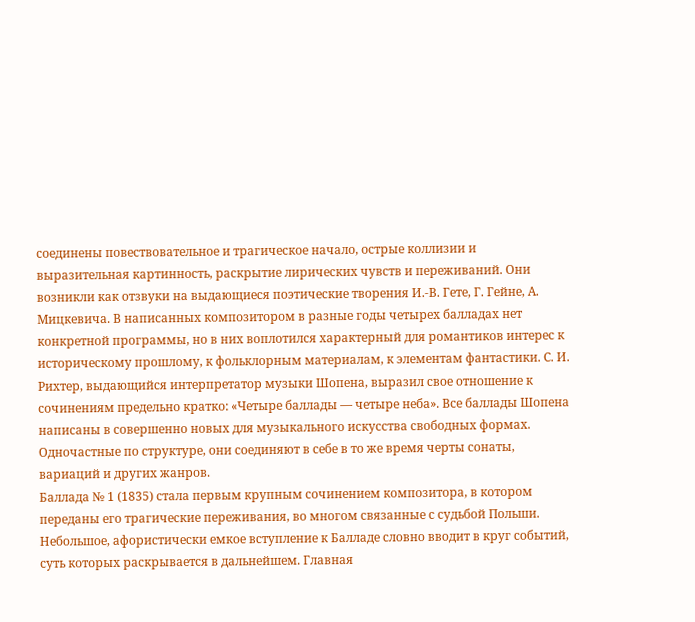соединены повествовательное и трагическое начало, острые коллизии и выразительная картинность, раскрытие лирических чувств и переживаний. Они возникли как отзвуки на выдающиеся поэтические творения И.-В. Гете, Г. Гейне, А. Мицкевича. В написанных композитором в разные годы четырех балладах нет конкретной программы, но в них воплотился характерный для романтиков интерес к историческому прошлому, к фольклорным материалам, к элементам фантастики. С. И. Рихтер, выдающийся интерпретатор музыки Шопена, выразил свое отношение к сочинениям предельно кратко: «Четыре баллады — четыре неба». Все баллады Шопена написаны в совершенно новых для музыкального искусства свободных формах. Одночастные по структуре, они соединяют в себе в то же время черты сонаты, вариаций и других жанров.
Баллада № 1 (1835) стала первым крупным сочинением композитора, в котором переданы его трагические переживания, во многом связанные с судьбой Польши. Небольшое, афористически емкое вступление к Балладе словно вводит в круг событий, суть которых раскрывается в дальнейшем. Главная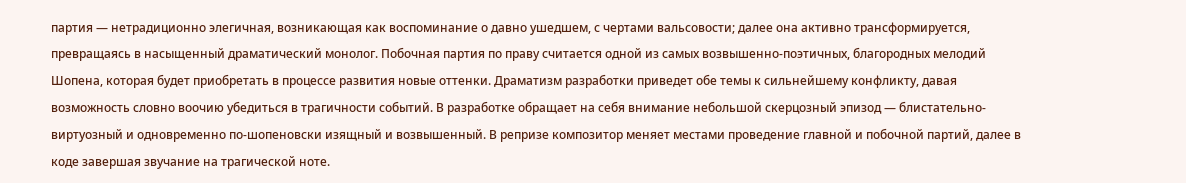партия — нетрадиционно элегичная, возникающая как воспоминание о давно ушедшем, с чертами вальсовости; далее она активно трансформируется, превращаясь в насыщенный драматический монолог. Побочная партия по праву считается одной из самых возвышенно-поэтичных, благородных мелодий Шопена, которая будет приобретать в процессе развития новые оттенки. Драматизм разработки приведет обе темы к сильнейшему конфликту, давая возможность словно воочию убедиться в трагичности событий. В разработке обращает на себя внимание небольшой скерцозный эпизод — блистательно-виртуозный и одновременно по-шопеновски изящный и возвышенный. В репризе композитор меняет местами проведение главной и побочной партий, далее в коде завершая звучание на трагической ноте.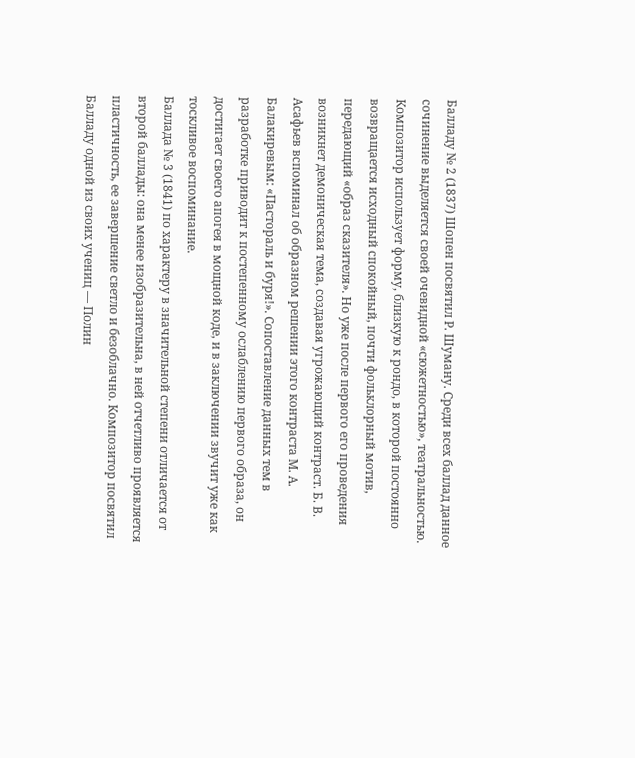Балладу № 2 (1837) Шопен посвятил Р. Шуману. Среди всех баллад данное сочинение выделяется своей очевидной «сюжетностью», театральностью. Композитор использует форму, близкую к рондо, в которой постоянно возвращается исходный спокойный, почти фольклорный мотив, передающий «образ сказителя». Но уже после первого его проведения возникнет демоническая тема, создавая угрожающий контраст. Б. В. Асафьев вспоминал об образном решении этого контраста М. А. Балакиревым: «Пастораль и буря!». Сопоставление данных тем в разработке приводит к постепенному ослаблению первого образа, он достигает своего апогея в мощной коде, и в заключении звучит уже как тоскливое воспоминание.
Баллада № 3 (1841) по характеру в значительной степени отличается от второй баллады: она менее изобразительна, в ней отчетливо проявляется пластичность, ее завершение светло и безоблачно. Композитор посвятил Балладу одной из своих учениц — Полин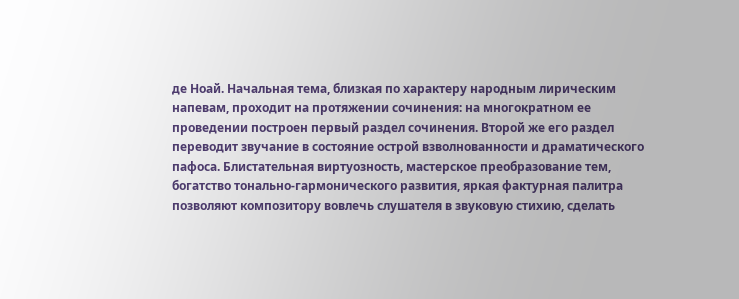де Ноай. Начальная тема, близкая по характеру народным лирическим напевам, проходит на протяжении сочинения: на многократном ее проведении построен первый раздел сочинения. Второй же его раздел переводит звучание в состояние острой взволнованности и драматического пафоса. Блистательная виртуозность, мастерское преобразование тем, богатство тонально-гармонического развития, яркая фактурная палитра позволяют композитору вовлечь слушателя в звуковую стихию, сделать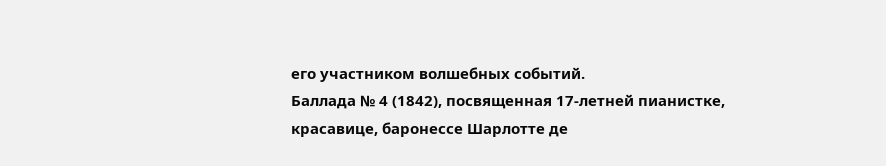его участником волшебных событий.
Баллада № 4 (1842), посвященная 17-летней пианистке, красавице, баронессе Шарлотте де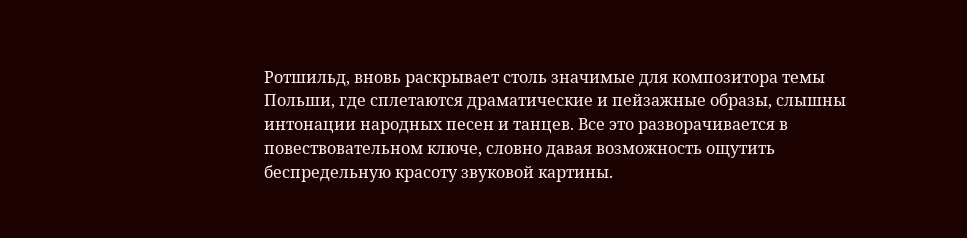Ротшильд, вновь раскрывает столь значимые для композитора темы Польши, где сплетаются драматические и пейзажные образы, слышны интонации народных песен и танцев. Все это разворачивается в повествовательном ключе, словно давая возможность ощутить беспредельную красоту звуковой картины.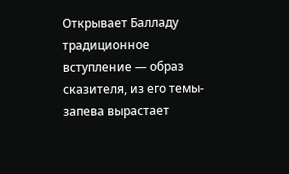Открывает Балладу традиционное вступление — образ сказителя, из его темы-запева вырастает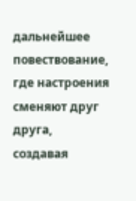дальнейшее повествование, где настроения сменяют друг друга, создавая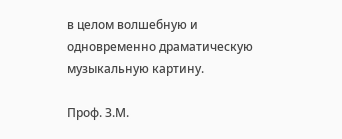в целом волшебную и одновременно драматическую музыкальную картину.

Проф. З.М.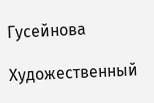Гусейнова

Художественный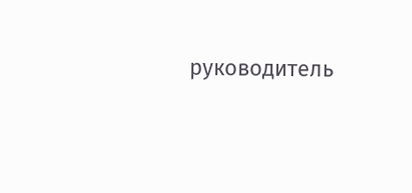руководитель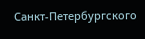Санкт-Петербургского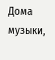Дома музыки,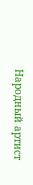Народный артист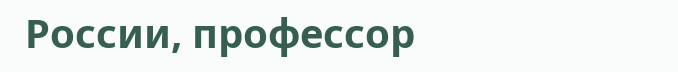России, профессор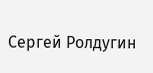Сергей Ролдугин